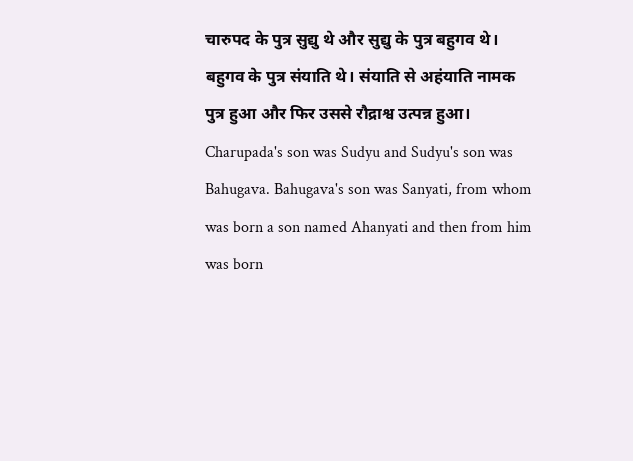चारुपद के पुत्र सुद्यु थे और सुद्यु के पुत्र बहुगव थे। बहुगव के पुत्र संयाति थे। संयाति से अहंयाति नामक पुत्र हुआ और फिर उससे रौद्राश्व उत्पन्न हुआ।
Charupada's son was Sudyu and Sudyu's son was Bahugava. Bahugava's son was Sanyati, from whom was born a son named Ahanyati and then from him was born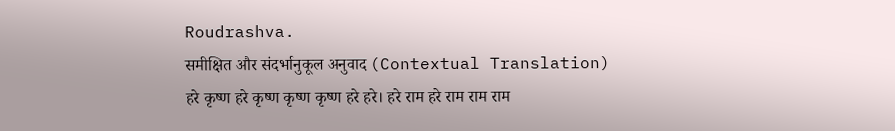Roudrashva.
समीक्षित और संदर्भानुकूल अनुवाद (Contextual Translation)
हरे कृष्ण हरे कृष्ण कृष्ण कृष्ण हरे हरे। हरे राम हरे राम राम राम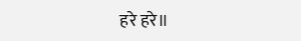हरे हरे॥